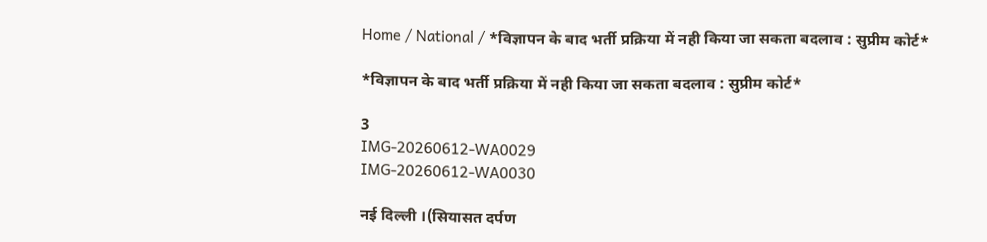Home / National / *विज्ञापन के बाद भर्ती प्रक्रिया में नही किया जा सकता बदलाव : सुप्रीम कोर्ट*

*विज्ञापन के बाद भर्ती प्रक्रिया में नही किया जा सकता बदलाव : सुप्रीम कोर्ट*

3
IMG-20260612-WA0029
IMG-20260612-WA0030

नई दिल्ली ।(सियासत दर्पण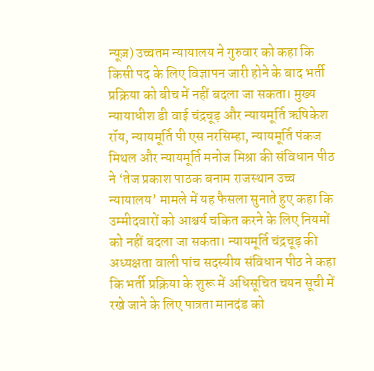न्यूज़) उच्चतम न्यायालय ने गुरुवार को कहा कि किसी पद के लिए विज्ञापन जारी होने के बाद भर्ती प्रक्रिया को बीच में नहीं बदला जा सकता। मुख्य न्यायाधीश डी वाई चंद्रचूड़ और न्यायमूर्ति ऋषिकेश रॉय, न्यायमूर्ति पी एस नरसिम्हा, न्यायमूर्ति पंकज मिथल और न्यायमूर्ति मनोज मिश्रा की संविधान पीठ ने ‘तेज प्रकाश पाठक बनाम राजस्थान उच्च न्यायालय’ मामले में यह फैसला सुनाते हुए कहा कि उम्मीदवारों को आश्चर्य चकित करने के लिए नियमों को नहीं बदला जा सकता। न्यायमूर्ति चंद्रचूड़ की अध्यक्षता वाली पांच सदस्यीय संविधान पीठ ने कहा कि भर्ती प्रक्रिया के शुरू में अधिसूचित चयन सूची में रखे जाने के लिए पात्रता मानदंड को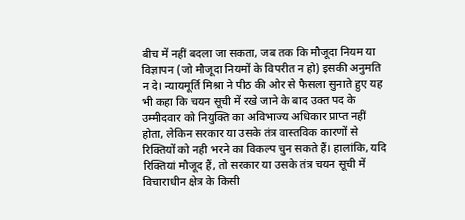बीच में नहीं बदला जा सकता, जब तक कि मौजूदा नियम या विज्ञापन (जो मौजूदा नियमों के विपरीत न हो) इसकी अनुमति न दे। न्यायमूर्ति मिश्रा ने पीठ की ओर से फैसला सुनाते हुए यह भी कहा कि चयन सूची में रखे जाने के बाद उक्त पद के उम्मीदवार को नियुक्ति का अविभाज्य अधिकार प्राप्त नहीं होता, लेकिन सरकार या उसके तंत्र वास्तविक कारणों से रिक्तियों को नही भरने का विकल्प चुन सकते हैं। हालांकि, यदि रिक्तियां मौजूद हैं, तो सरकार या उसके तंत्र चयन सूची में विचाराधीन क्षेत्र के किसी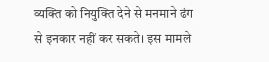व्यक्ति को नियुक्ति देने से मनमाने ढंग से इनकार नहीं कर सकते। इस मामले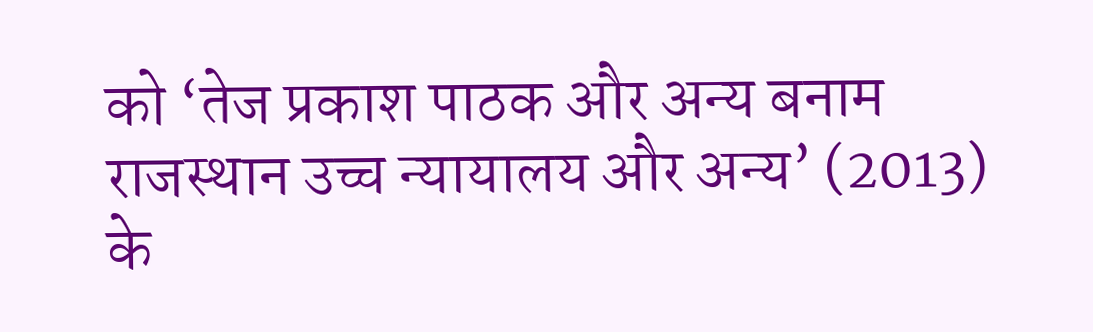को ‘तेज प्रकाश पाठक और अन्य बनाम राजस्थान उच्च न्यायालय और अन्य’ (2013) के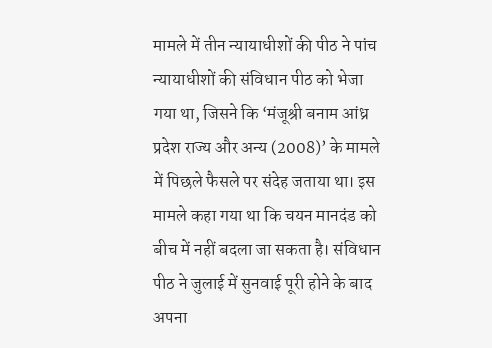मामले में तीन न्यायाधीशों की पीठ ने पांच न्यायाधीशों की संविधान पीठ को भेजा गया था, जिसने कि ‘मंजूश्री बनाम आंध्र प्रदेश राज्य और अन्य (2008)’ के मामले में पिछले फैसले पर संदेह जताया था। इस मामले कहा गया था कि चयन मानदंड को बीच में नहीं बदला जा सकता है। संविधान पीठ ने जुलाई में सुनवाई पूरी होने के बाद अपना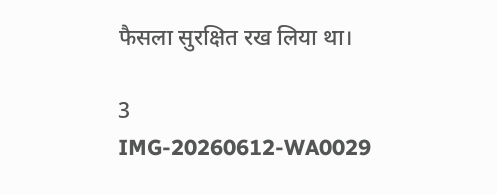फैसला सुरक्षित रख लिया था।

3
IMG-20260612-WA0029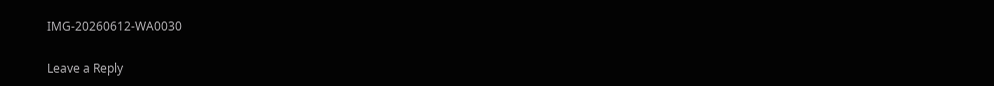IMG-20260612-WA0030

Leave a Reply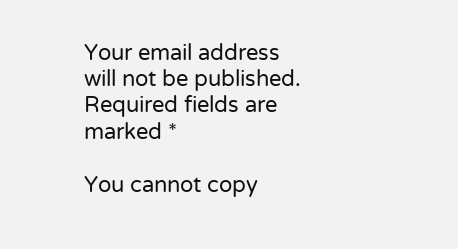Your email address will not be published. Required fields are marked *

You cannot copy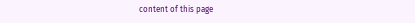content of this page